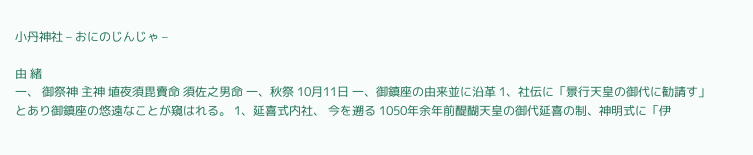小丹神社 – おにのじんじゃ –

由 緒
一、 御祭神 主神 埴夜須毘賣命 須佐之男命 一、秋祭 10月11日 一、御鎮座の由来並に沿革 1、社伝に「景行天皇の御代に勧請す」とあり御鎮座の悠遠なことが窺はれる。 1、延喜式内社、 今を遡る 1050年余年前醍醐天皇の御代延喜の制、神明式に「伊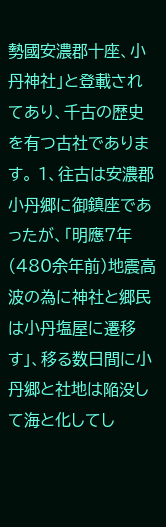勢國安濃郡十座、小丹神社」と登載されてあり、千古の歴史を有つ古社であります。 1、往古は安濃郡小丹郷に御鎮座であったが、「明應7年(480余年前)地震高波の為に神社と郷民は小丹塩屋に遷移す」、移る数日間に小丹郷と社地は陥没して海と化してし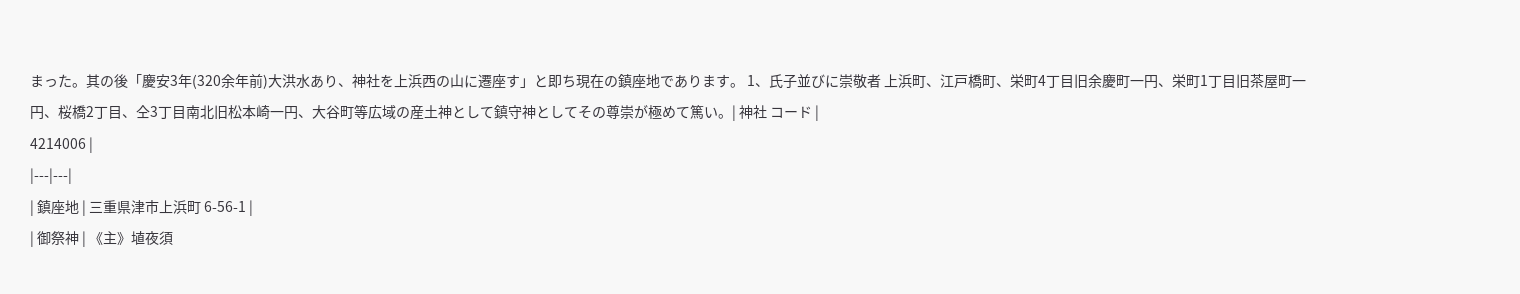まった。其の後「慶安3年(320余年前)大洪水あり、神社を上浜西の山に遷座す」と即ち現在の鎮座地であります。 1、氏子並びに崇敬者 上浜町、江戸橋町、栄町4丁目旧余慶町一円、栄町1丁目旧茶屋町一円、桜橋2丁目、仝3丁目南北旧松本崎一円、大谷町等広域の産土神として鎮守神としてその尊崇が極めて篤い。| 神社 コード |
4214006 |
|---|---|
| 鎮座地 | 三重県津市上浜町 6-56-1 |
| 御祭神 | 《主》埴夜須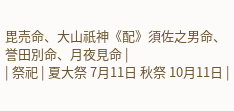毘売命、大山祇神《配》須佐之男命、誉田別命、月夜見命 |
| 祭祀 | 夏大祭 7月11日 秋祭 10月11日 |